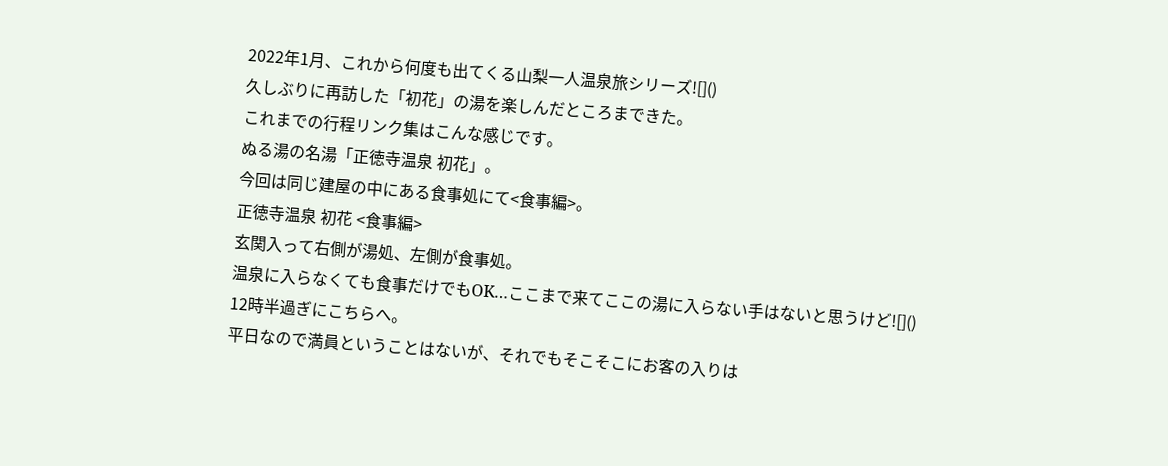2022年1月、これから何度も出てくる山梨一人温泉旅シリーズ![]()
久しぶりに再訪した「初花」の湯を楽しんだところまできた。
これまでの行程リンク集はこんな感じです。
ぬる湯の名湯「正徳寺温泉 初花」。
今回は同じ建屋の中にある食事処にて<食事編>。
正徳寺温泉 初花 <食事編>
玄関入って右側が湯処、左側が食事処。
温泉に入らなくても食事だけでもOK…ここまで来てここの湯に入らない手はないと思うけど![]()
12時半過ぎにこちらへ。
平日なので満員ということはないが、それでもそこそこにお客の入りは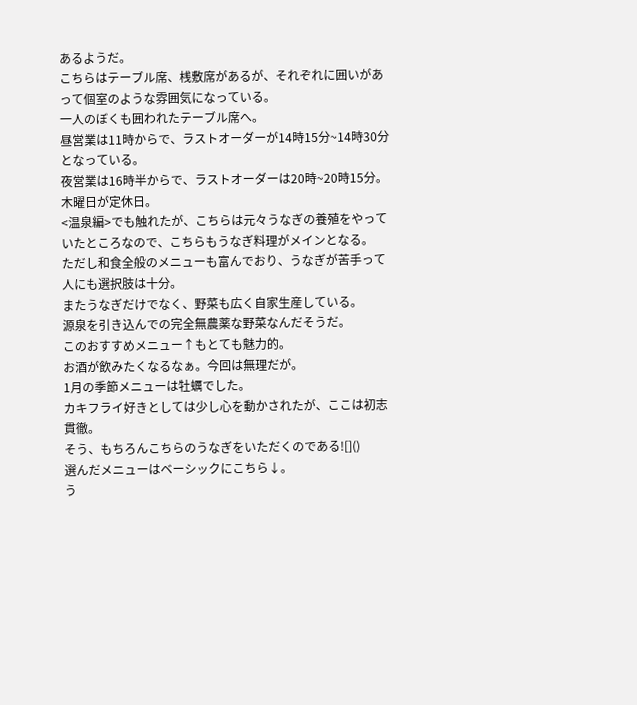あるようだ。
こちらはテーブル席、桟敷席があるが、それぞれに囲いがあって個室のような雰囲気になっている。
一人のぼくも囲われたテーブル席へ。
昼営業は11時からで、ラストオーダーが14時15分~14時30分となっている。
夜営業は16時半からで、ラストオーダーは20時~20時15分。
木曜日が定休日。
<温泉編>でも触れたが、こちらは元々うなぎの養殖をやっていたところなので、こちらもうなぎ料理がメインとなる。
ただし和食全般のメニューも富んでおり、うなぎが苦手って人にも選択肢は十分。
またうなぎだけでなく、野菜も広く自家生産している。
源泉を引き込んでの完全無農薬な野菜なんだそうだ。
このおすすめメニュー↑もとても魅力的。
お酒が飲みたくなるなぁ。今回は無理だが。
1月の季節メニューは牡蠣でした。
カキフライ好きとしては少し心を動かされたが、ここは初志貫徹。
そう、もちろんこちらのうなぎをいただくのである![]()
選んだメニューはベーシックにこちら↓。
う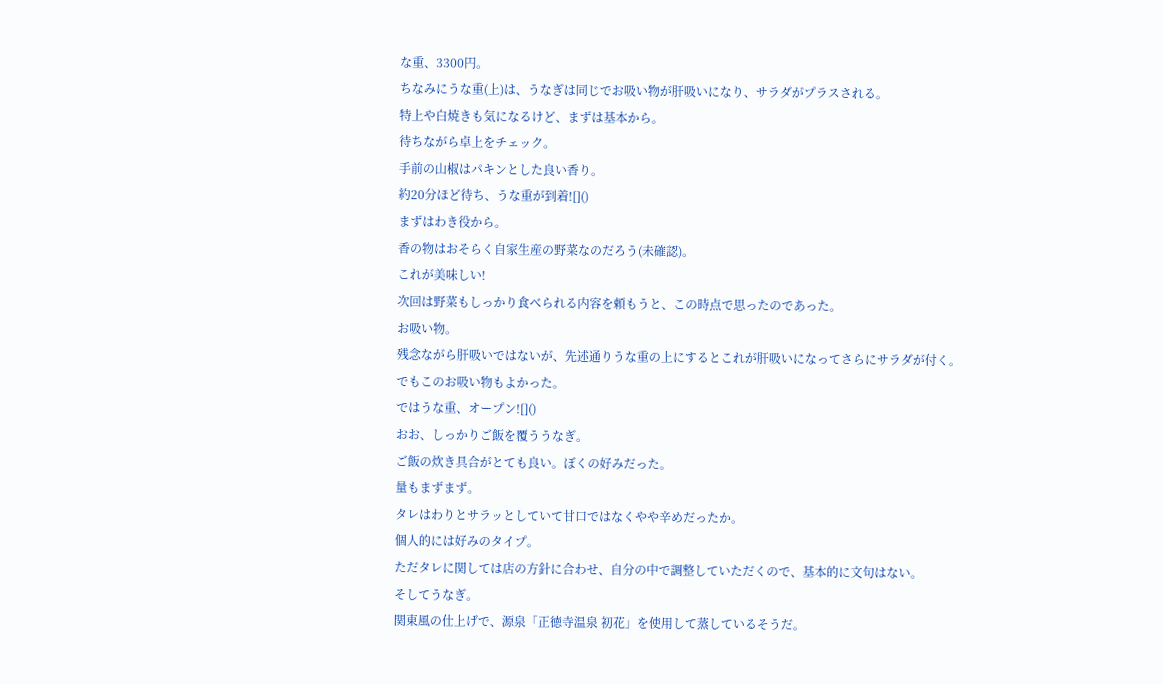な重、3300円。
ちなみにうな重(上)は、うなぎは同じでお吸い物が肝吸いになり、サラダがプラスされる。
特上や白焼きも気になるけど、まずは基本から。
待ちながら卓上をチェック。
手前の山椒はパキンとした良い香り。
約20分ほど待ち、うな重が到着![]()
まずはわき役から。
香の物はおそらく自家生産の野菜なのだろう(未確認)。
これが美味しい!
次回は野菜もしっかり食べられる内容を頼もうと、この時点で思ったのであった。
お吸い物。
残念ながら肝吸いではないが、先述通りうな重の上にするとこれが肝吸いになってさらにサラダが付く。
でもこのお吸い物もよかった。
ではうな重、オープン![]()
おお、しっかりご飯を覆ううなぎ。
ご飯の炊き具合がとても良い。ぼくの好みだった。
量もまずまず。
タレはわりとサラッとしていて甘口ではなくやや辛めだったか。
個人的には好みのタイプ。
ただタレに関しては店の方針に合わせ、自分の中で調整していただくので、基本的に文句はない。
そしてうなぎ。
関東風の仕上げで、源泉「正徳寺温泉 初花」を使用して蒸しているそうだ。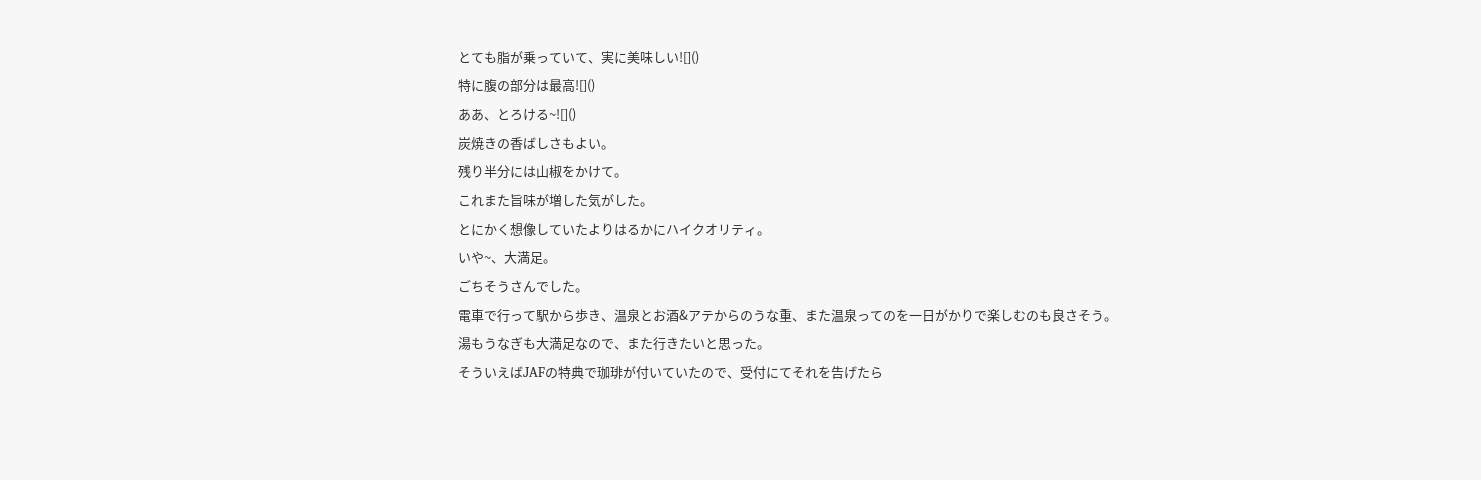とても脂が乗っていて、実に美味しい![]()
特に腹の部分は最高![]()
ああ、とろける~![]()
炭焼きの香ばしさもよい。
残り半分には山椒をかけて。
これまた旨味が増した気がした。
とにかく想像していたよりはるかにハイクオリティ。
いや~、大満足。
ごちそうさんでした。
電車で行って駅から歩き、温泉とお酒&アテからのうな重、また温泉ってのを一日がかりで楽しむのも良さそう。
湯もうなぎも大満足なので、また行きたいと思った。
そういえばJAFの特典で珈琲が付いていたので、受付にてそれを告げたら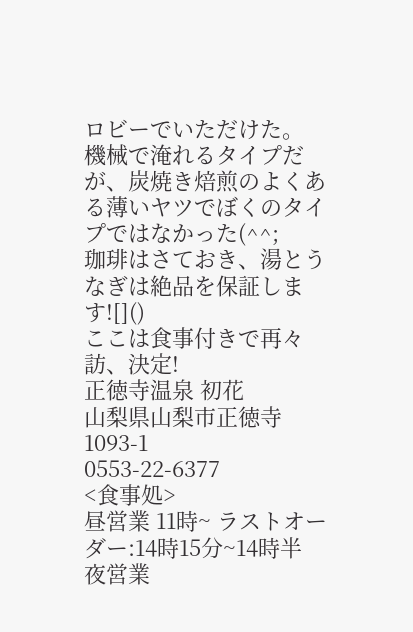ロビーでいただけた。
機械で淹れるタイプだが、炭焼き焙煎のよくある薄いヤツでぼくのタイプではなかった(^^;
珈琲はさておき、湯とうなぎは絶品を保証します![]()
ここは食事付きで再々訪、決定!
正徳寺温泉 初花
山梨県山梨市正徳寺1093-1
0553-22-6377
<食事処>
昼営業 11時~ ラストオーダー:14時15分~14時半
夜営業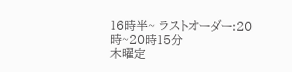16時半~ ラストオーダー:20時~20時15分
木曜定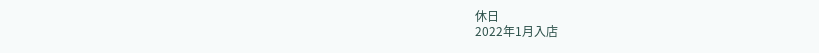休日
2022年1月入店